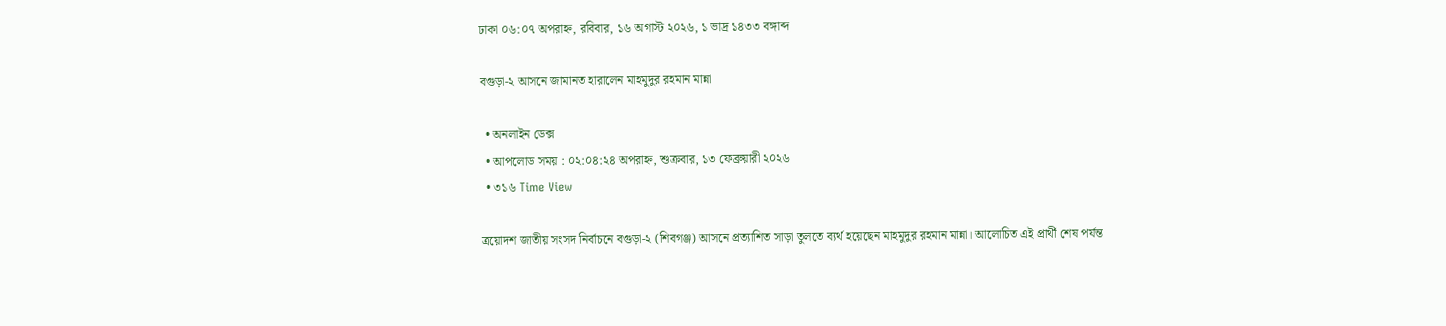ঢাকা ০৬:০৭ অপরাহ্ন, রবিবার, ১৬ অগাস্ট ২০২৬, ১ ভাদ্র ১৪৩৩ বঙ্গাব্দ

বগুড়া-২ আসনে জামানত হারালেন মাহমুদুর রহমান মান্না

  • অনলাইন ডেক্স
  • আপলোড সময় : ০২:০৪:২৪ অপরাহ্ন, শুক্রবার, ১৩ ফেব্রুয়ারী ২০২৬
  • ৩১৬ Time View

ত্রয়োদশ জাতীয় সংসদ নির্বাচনে বগুড়া-২ (শিবগঞ্জ) আসনে প্রত্যাশিত সাড়া তুলতে ব্যর্থ হয়েছেন মাহমুদুর রহমান মান্না। আলোচিত এই প্রার্থী শেষ পর্যন্ত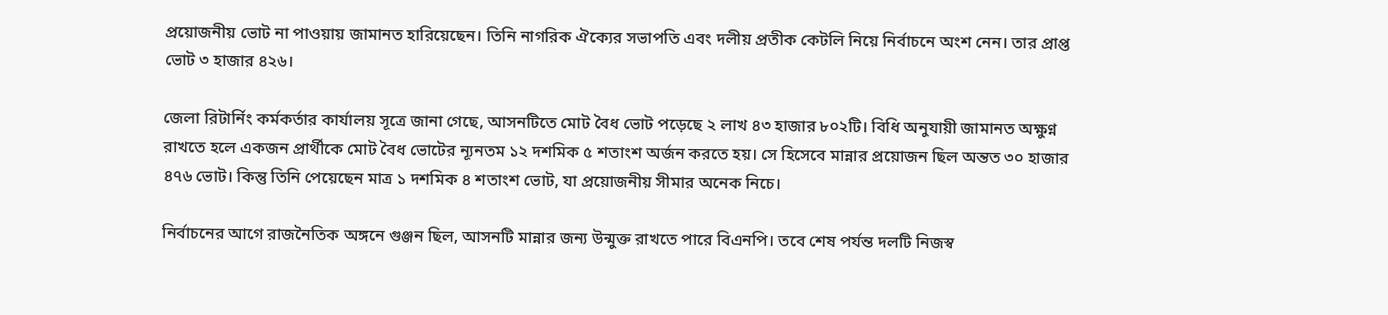প্রয়োজনীয় ভোট না পাওয়ায় জামানত হারিয়েছেন। তিনি নাগরিক ঐক্যের সভাপতি এবং দলীয় প্রতীক কেটলি নিয়ে নির্বাচনে অংশ নেন। তার প্রাপ্ত ভোট ৩ হাজার ৪২৬।

জেলা রিটার্নিং কর্মকর্তার কার্যালয় সূত্রে জানা গেছে, আসনটিতে মোট বৈধ ভোট পড়েছে ২ লাখ ৪৩ হাজার ৮০২টি। বিধি অনুযায়ী জামানত অক্ষুণ্ন রাখতে হলে একজন প্রার্থীকে মোট বৈধ ভোটের ন্যূনতম ১২ দশমিক ৫ শতাংশ অর্জন করতে হয়। সে হিসেবে মান্নার প্রয়োজন ছিল অন্তত ৩০ হাজার ৪৭৬ ভোট। কিন্তু তিনি পেয়েছেন মাত্র ১ দশমিক ৪ শতাংশ ভোট, যা প্রয়োজনীয় সীমার অনেক নিচে।

নির্বাচনের আগে রাজনৈতিক অঙ্গনে গুঞ্জন ছিল, আসনটি মান্নার জন্য উন্মুক্ত রাখতে পারে বিএনপি। তবে শেষ পর্যন্ত দলটি নিজস্ব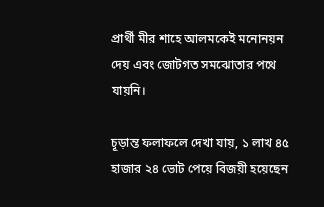প্রার্থী মীর শাহে আলমকেই মনোনয়ন দেয় এবং জোটগত সমঝোতার পথে যায়নি।

চূড়ান্ত ফলাফলে দেখা যায়, ১ লাখ ৪৫ হাজার ২৪ ভোট পেয়ে বিজয়ী হয়েছেন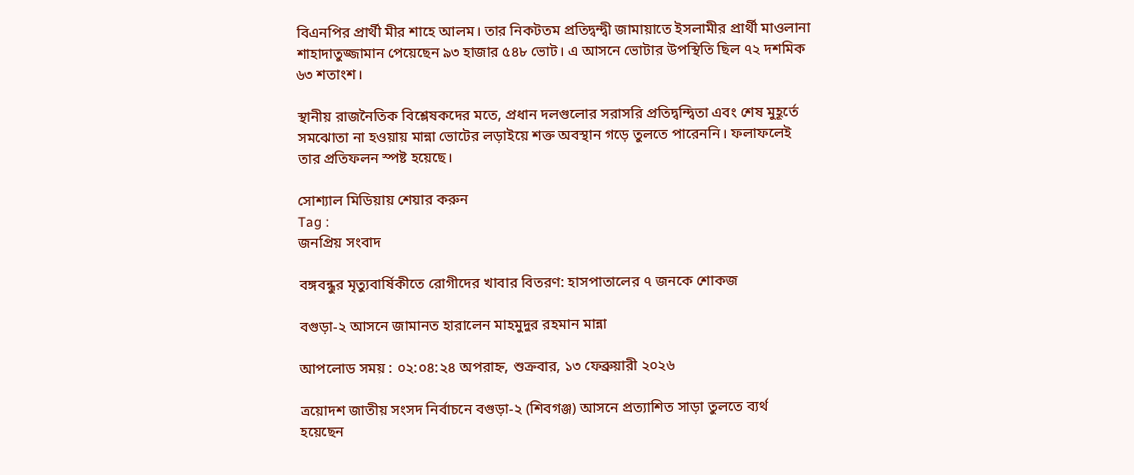বিএনপির প্রার্থী মীর শাহে আলম। তার নিকটতম প্রতিদ্বন্দ্বী জামায়াতে ইসলামীর প্রার্থী মাওলানা শাহাদাতুজ্জামান পেয়েছেন ৯৩ হাজার ৫৪৮ ভোট। এ আসনে ভোটার উপস্থিতি ছিল ৭২ দশমিক ৬৩ শতাংশ।

স্থানীয় রাজনৈতিক বিশ্লেষকদের মতে, প্রধান দলগুলোর সরাসরি প্রতিদ্বন্দ্বিতা এবং শেষ মুহূর্তে সমঝোতা না হওয়ায় মান্না ভোটের লড়াইয়ে শক্ত অবস্থান গড়ে তুলতে পারেননি। ফলাফলেই তার প্রতিফলন স্পষ্ট হয়েছে।

সোশ্যাল মিডিয়ায় শেয়ার করুন
Tag :
জনপ্রিয় সংবাদ

বঙ্গবন্ধুর মৃত্যুবার্ষিকীতে রোগীদের খাবার বিতরণ: হাসপাতালের ৭ জনকে শোকজ

বগুড়া-২ আসনে জামানত হারালেন মাহমুদুর রহমান মান্না

আপলোড সময় : ০২:০৪:২৪ অপরাহ্ন, শুক্রবার, ১৩ ফেব্রুয়ারী ২০২৬

ত্রয়োদশ জাতীয় সংসদ নির্বাচনে বগুড়া-২ (শিবগঞ্জ) আসনে প্রত্যাশিত সাড়া তুলতে ব্যর্থ হয়েছেন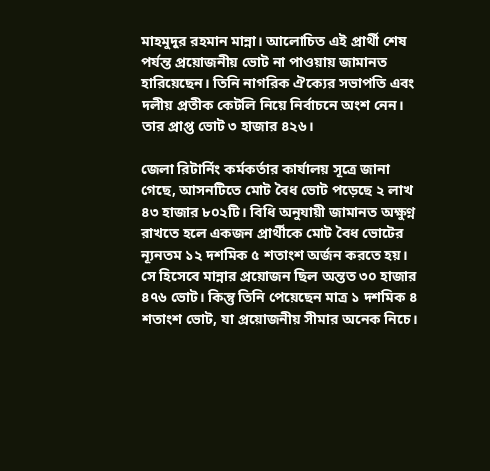মাহমুদুর রহমান মান্না। আলোচিত এই প্রার্থী শেষ পর্যন্ত প্রয়োজনীয় ভোট না পাওয়ায় জামানত হারিয়েছেন। তিনি নাগরিক ঐক্যের সভাপতি এবং দলীয় প্রতীক কেটলি নিয়ে নির্বাচনে অংশ নেন। তার প্রাপ্ত ভোট ৩ হাজার ৪২৬।

জেলা রিটার্নিং কর্মকর্তার কার্যালয় সূত্রে জানা গেছে, আসনটিতে মোট বৈধ ভোট পড়েছে ২ লাখ ৪৩ হাজার ৮০২টি। বিধি অনুযায়ী জামানত অক্ষুণ্ন রাখতে হলে একজন প্রার্থীকে মোট বৈধ ভোটের ন্যূনতম ১২ দশমিক ৫ শতাংশ অর্জন করতে হয়। সে হিসেবে মান্নার প্রয়োজন ছিল অন্তত ৩০ হাজার ৪৭৬ ভোট। কিন্তু তিনি পেয়েছেন মাত্র ১ দশমিক ৪ শতাংশ ভোট, যা প্রয়োজনীয় সীমার অনেক নিচে।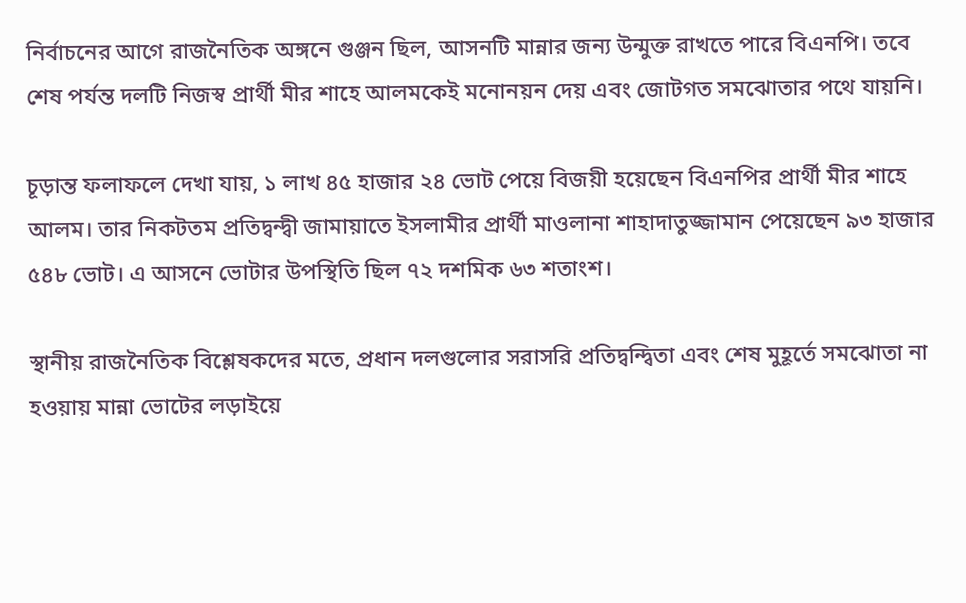নির্বাচনের আগে রাজনৈতিক অঙ্গনে গুঞ্জন ছিল, আসনটি মান্নার জন্য উন্মুক্ত রাখতে পারে বিএনপি। তবে শেষ পর্যন্ত দলটি নিজস্ব প্রার্থী মীর শাহে আলমকেই মনোনয়ন দেয় এবং জোটগত সমঝোতার পথে যায়নি।

চূড়ান্ত ফলাফলে দেখা যায়, ১ লাখ ৪৫ হাজার ২৪ ভোট পেয়ে বিজয়ী হয়েছেন বিএনপির প্রার্থী মীর শাহে আলম। তার নিকটতম প্রতিদ্বন্দ্বী জামায়াতে ইসলামীর প্রার্থী মাওলানা শাহাদাতুজ্জামান পেয়েছেন ৯৩ হাজার ৫৪৮ ভোট। এ আসনে ভোটার উপস্থিতি ছিল ৭২ দশমিক ৬৩ শতাংশ।

স্থানীয় রাজনৈতিক বিশ্লেষকদের মতে, প্রধান দলগুলোর সরাসরি প্রতিদ্বন্দ্বিতা এবং শেষ মুহূর্তে সমঝোতা না হওয়ায় মান্না ভোটের লড়াইয়ে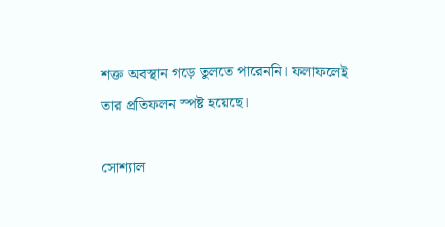শক্ত অবস্থান গড়ে তুলতে পারেননি। ফলাফলেই তার প্রতিফলন স্পষ্ট হয়েছে।

সোশ্যাল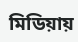মিডিয়ায়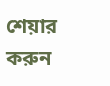শেয়ার করুন